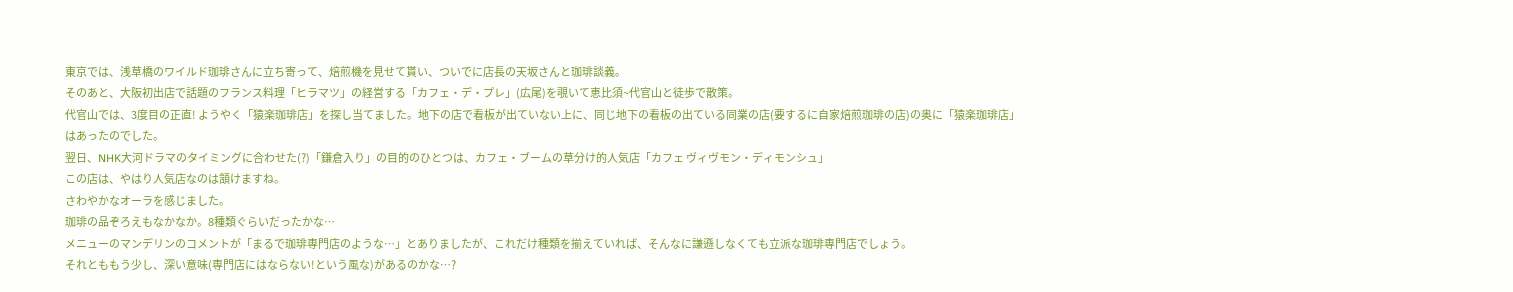東京では、浅草橋のワイルド珈琲さんに立ち寄って、焙煎機を見せて貰い、ついでに店長の天坂さんと珈琲談義。
そのあと、大阪初出店で話題のフランス料理「ヒラマツ」の経営する「カフェ・デ・プレ」(広尾)を覗いて恵比須~代官山と徒歩で散策。
代官山では、3度目の正直! ようやく「猿楽珈琲店」を探し当てました。地下の店で看板が出ていない上に、同じ地下の看板の出ている同業の店(要するに自家焙煎珈琲の店)の奥に「猿楽珈琲店」はあったのでした。
翌日、NHK大河ドラマのタイミングに合わせた(?)「鎌倉入り」の目的のひとつは、カフェ・ブームの草分け的人気店「カフェ ヴィヴモン・ディモンシュ」
この店は、やはり人気店なのは頷けますね。
さわやかなオーラを感じました。
珈琲の品ぞろえもなかなか。8種類ぐらいだったかな…
メニューのマンデリンのコメントが「まるで珈琲専門店のような…」とありましたが、これだけ種類を揃えていれば、そんなに謙遜しなくても立派な珈琲専門店でしょう。
それとももう少し、深い意味(専門店にはならない!という風な)があるのかな…?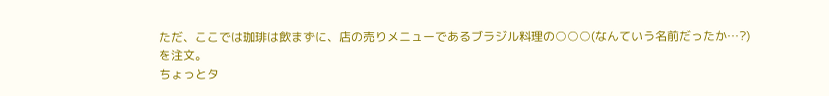ただ、ここでは珈琲は飲まずに、店の売りメニューであるブラジル料理の○○○(なんていう名前だったか…?)
を注文。
ちょっとタ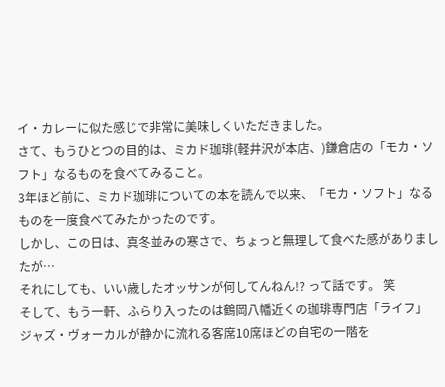イ・カレーに似た感じで非常に美味しくいただきました。
さて、もうひとつの目的は、ミカド珈琲(軽井沢が本店、)鎌倉店の「モカ・ソフト」なるものを食べてみること。
3年ほど前に、ミカド珈琲についての本を読んで以来、「モカ・ソフト」なるものを一度食べてみたかったのです。
しかし、この日は、真冬並みの寒さで、ちょっと無理して食べた感がありましたが…
それにしても、いい歳したオッサンが何してんねん!? って話です。 笑
そして、もう一軒、ふらり入ったのは鶴岡八幡近くの珈琲専門店「ライフ」
ジャズ・ヴォーカルが静かに流れる客席10席ほどの自宅の一階を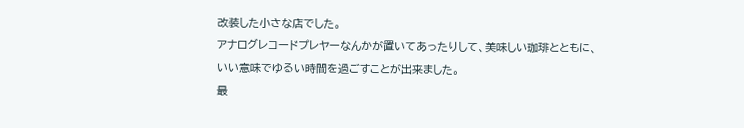改装した小さな店でした。
アナログレコードプレヤーなんかが置いてあったりして、美味しい珈琲とともに、いい意味でゆるい時間を過ごすことが出来ました。
最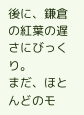後に、鎌倉の紅葉の遅さにびっくり。
まだ、ほとんどのモ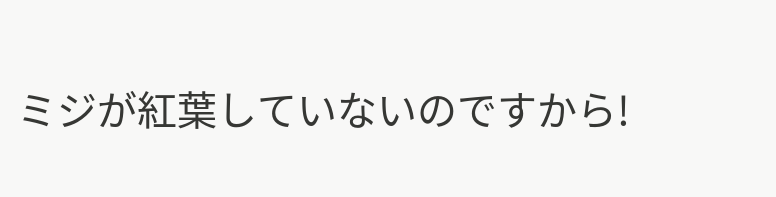ミジが紅葉していないのですから!